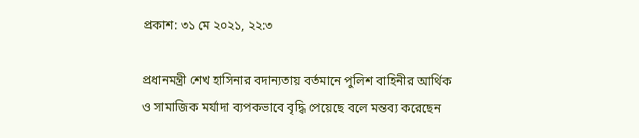প্রকাশ: ৩১ মে ২০২১, ২২:৩

প্রধানমন্ত্রী শেখ হাসিনার বদান্যতায় বর্তমানে পুলিশ বাহিনীর আর্থিক ও সামাজিক মর্যাদা ব্যপকভাবে বৃদ্ধি পেয়েছে বলে মন্তব্য করেছেন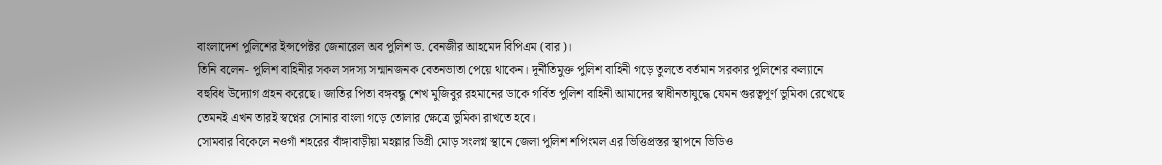বাংলাদেশ পুলিশের ইন্সপেক্টর জেনারেল অব পুলিশ ড. বেনজীর আহমেদ বিপিএম (বার)।
তিনি বলেন- পুলিশ বাহিনীর সকল সদস্য সন্মানজনক বেতনভাতা পেয়ে থাকেন। দূর্নীতিমুক্ত পুলিশ বাহিনী গড়ে তুলতে বর্তমান সরকার পুলিশের কল্যানে বহুবিধ উদ্যোগ গ্রহন করেছে। জাতির পিতা বঙ্গবন্ধু শেখ মুজিবুর রহমানের ডাকে গর্বিত পুলিশ বাহিনী আমাদের স্বাধীনতাযুদ্ধে যেমন গুরত্বপূর্ণ ভুমিকা রেখেছে তেমনই এখন তারই স্বপ্নের সোনার বাংলা গড়ে তোলার ক্ষেত্রে ভুমিকা রাখতে হবে।
সোমবার বিকেলে নওগাঁ শহরের বাঁঙ্গাবাড়ীয়া মহল্লার ডিগ্রী মোড় সংলগ্ন স্থানে জেলা পুলিশ শপিংমল এর ভিত্তিপ্রস্তর স্থাপনে ভিডিও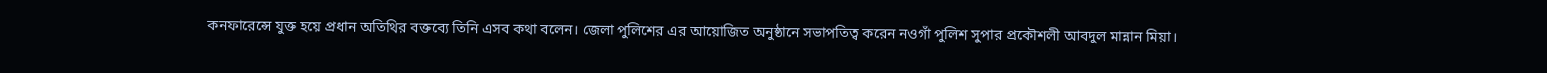কনফারেন্সে যুক্ত হয়ে প্রধান অতিথির বক্তব্যে তিনি এসব কথা বলেন। জেলা পুলিশের এর আয়োজিত অনুষ্ঠানে সভাপতিত্ব করেন নওগাঁ পুলিশ সুপার প্রকৌশলী আবদুল মান্নান মিয়া।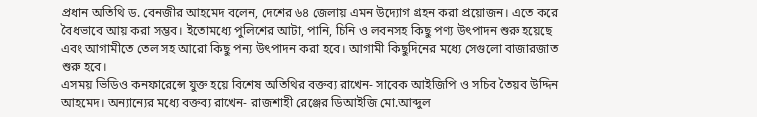প্রধান অতিথি ড. বেনজীর আহমেদ বলেন, দেশের ৬৪ জেলায় এমন উদ্যোগ গ্রহন করা প্রয়োজন। এতে করে বৈধভাবে আয় করা সম্ভব। ইতোমধ্যে পুলিশের আটা, পানি, চিনি ও লবনসহ কিছু পণ্য উৎপাদন শুরু হয়েছে এবং আগামীতে তেল সহ আরো কিছু পন্য উৎপাদন করা হবে। আগামী কিছুদিনের মধ্যে সেগুলো বাজারজাত শুরু হবে।
এসময় ভিডিও কনফারেন্সে যুক্ত হয়ে বিশেষ অতিথির বক্তব্য রাখেন- সাবেক আইজিপি ও সচিব তৈয়ব উদ্দিন আহমেদ। অন্যান্যের মধ্যে বক্তব্য রাখেন- রাজশাহী রেঞ্জের ডিআইজি মো.আব্দুল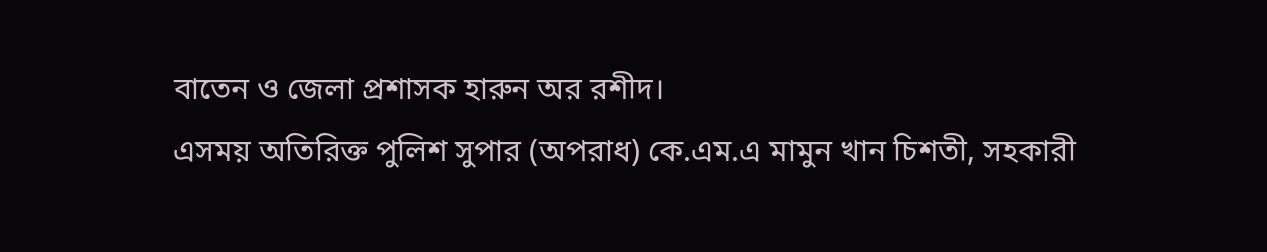বাতেন ও জেলা প্রশাসক হারুন অর রশীদ।
এসময় অতিরিক্ত পুলিশ সুপার (অপরাধ) কে.এম.এ মামুন খান চিশতী, সহকারী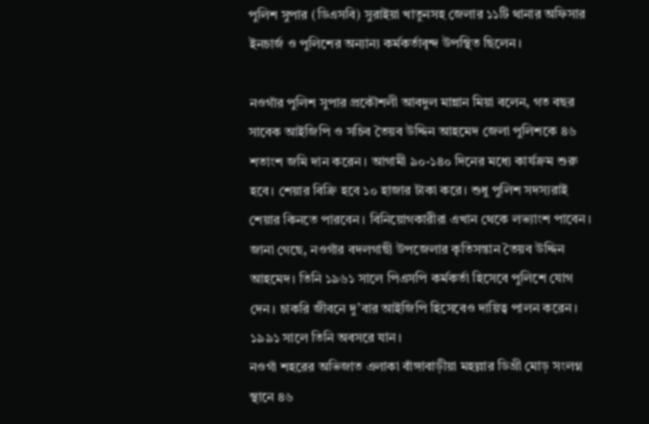পুলিশ সুপার (ডিএসবি) সুরাইয়া খাতুনসহ জেলার ১১টি থানার অফিসার ইনচার্জ ও পুলিশের অন্যান্য কর্মকর্তাবৃন্দ উপস্থিত ছিলেন।

নওগাঁর পুলিশ সুপার প্রকৌশলী আবদুল মান্নান মিয়া বলেন, গত বছর সাবেক আইজিপি ও সচিব তৈয়ব উদ্দিন আহমেদ জেলা পুলিশকে ৪৬ শতাংশ জমি দান করেন। আগামী ৯০-১৪০ দিনের মধ্যে কার্যক্রম শুরু হবে। শেয়ার বিক্রি হবে ১০ হাজার টাকা করে। শুধু পুলিশ সদস্যরাই শেয়ার কিনতে পারবেন। বিনিয়োগকারীরা এখান থেকে লভ্যাংশ পাবেন।
জানা গেছে, নওগাঁর বদলগাছী উপজেলার কৃতিসন্তান তৈয়ব উদ্দিন আহমেদ। তিনি ১৯৬১ সালে পিএসপি কর্মকর্তা হিসেবে পুলিশে যোগ দেন। চাকরি জীবনে দু’বার আইজিপি হিসেবেও দায়িত্ব পালন করেন। ১৯৯১ সালে তিনি অবসরে যান।
নওগাঁ শহরের অভিজাত এলাকা বাঁঙ্গাবাড়ীয়া মহল্লার ডিগ্রী মোড় সংলগ্ন স্থানে ৪৬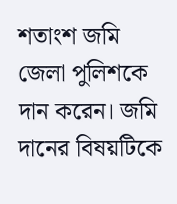শতাংশ জমি জেলা পুলিশকে দান করেন। জমি দানের বিষয়টিকে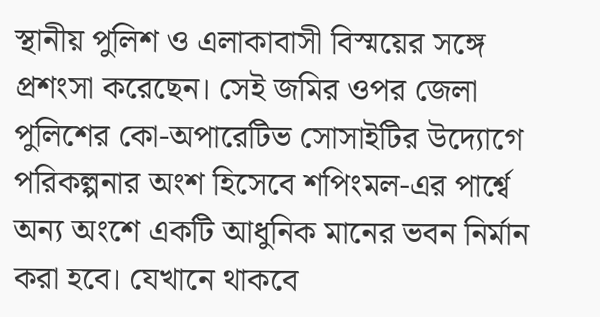স্থানীয় পুলিশ ও এলাকাবাসী বিস্ময়ের সঙ্গে প্রশংসা করেছেন। সেই জমির ওপর জেলা পুলিশের কো-অপারেটিভ সোসাইটির উদ্যোগে পরিকল্পনার অংশ হিসেবে শপিংমল-এর পার্শ্বে অন্য অংশে একটি আধুনিক মানের ভবন নির্মান করা হবে। যেখানে থাকবে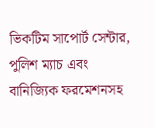ভিকটিম সাপোর্ট সেন্টার, পুলিশ ম্যাচ এবং বানিজ্যিক ফরমেশনসহ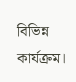বিভিন্ন কার্যক্রম।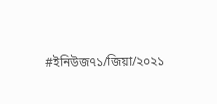#ইনিউজ৭১/জিয়া/২০২১